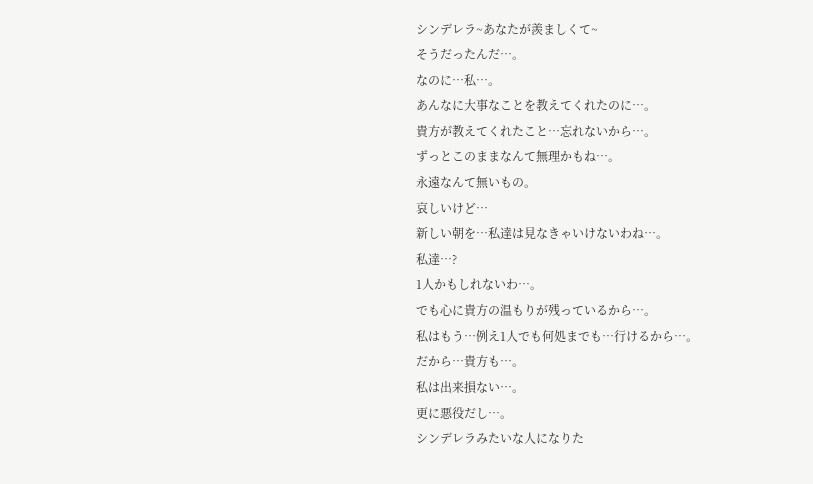シンデレラ~あなたが羨ましくて~
そうだったんだ…。
なのに…私…。
あんなに大事なことを教えてくれたのに…。
貴方が教えてくれたこと…忘れないから…。
ずっとこのままなんて無理かもね…。
永遠なんて無いもの。
哀しいけど…
新しい朝を…私達は見なきゃいけないわね…。
私達…?
1人かもしれないわ…。
でも心に貴方の温もりが残っているから…。
私はもう…例え1人でも何処までも…行けるから…。
だから…貴方も…。
私は出来損ない…。
更に悪役だし…。
シンデレラみたいな人になりた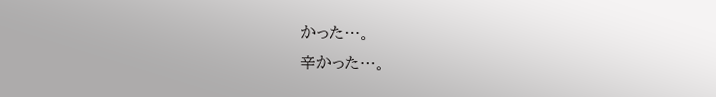かった…。
辛かった…。